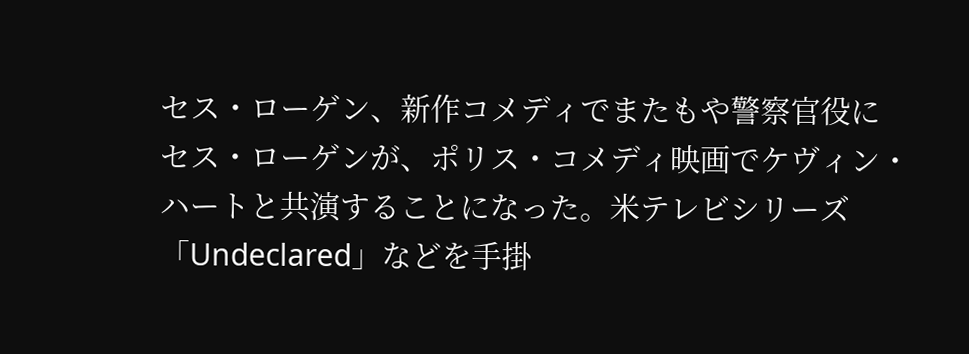セス・ローゲン、新作コメディでまたもや警察官役に
セス・ローゲンが、ポリス・コメディ映画でケヴィン・ハートと共演することになった。米テレビシリーズ「Undeclared」などを手掛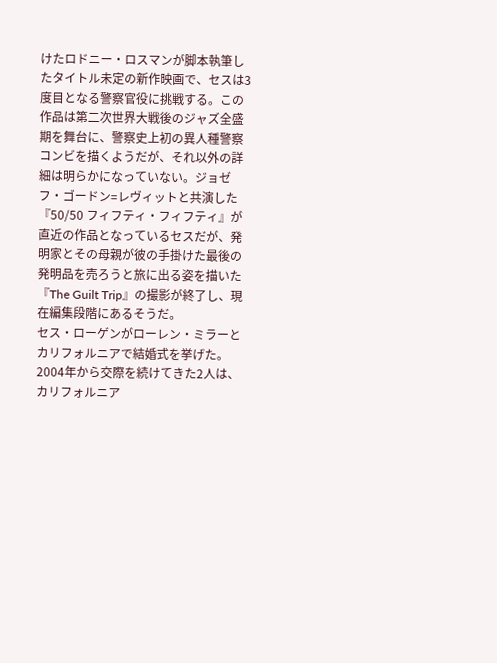けたロドニー・ロスマンが脚本執筆したタイトル未定の新作映画で、セスは3度目となる警察官役に挑戦する。この作品は第二次世界大戦後のジャズ全盛期を舞台に、警察史上初の異人種警察コンビを描くようだが、それ以外の詳細は明らかになっていない。ジョゼフ・ゴードン=レヴィットと共演した『50/50 フィフティ・フィフティ』が直近の作品となっているセスだが、発明家とその母親が彼の手掛けた最後の発明品を売ろうと旅に出る姿を描いた『The Guilt Trip』の撮影が終了し、現在編集段階にあるそうだ。
セス・ローゲンがローレン・ミラーとカリフォルニアで結婚式を挙げた。2004年から交際を続けてきた2人は、カリフォルニア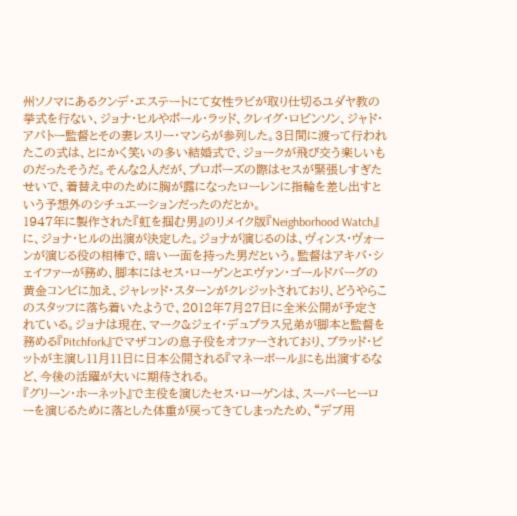州ソノマにあるクンデ・エステートにて女性ラビが取り仕切るユダヤ教の挙式を行ない、ジョナ・ヒルやポール・ラッド、クレイグ・ロビンソン、ジャド・アパトー監督とその妻レスリー・マンらが参列した。3日間に渡って行われたこの式は、とにかく笑いの多い結婚式で、ジョークが飛び交う楽しいものだったそうだ。そんな2人だが、プロポーズの際はセスが緊張しすぎたせいで、着替え中のために胸が露になったローレンに指輪を差し出すという予想外のシチュエーションだったのだとか。
1947年に製作された『虹を掴む男』のリメイク版『Neighborhood Watch』に、ジョナ・ヒルの出演が決定した。ジョナが演じるのは、ヴィンス・ヴォーンが演じる役の相棒で、暗い一面を持った男だという。監督はアキバ・シェイファーが務め、脚本にはセス・ローゲンとエヴァン・ゴールドバーグの黄金コンビに加え、ジャレッド・スターンがクレジットされており、どうやらこのスタッフに落ち着いたようで、2012年7月27日に全米公開が予定されている。ジョナは現在、マーク&ジェイ・デュプラス兄弟が脚本と監督を務める『Pitchfork』でマザコンの息子役をオファーされており、ブラッド・ピットが主演し11月11日に日本公開される『マネーボール』にも出演するなど、今後の活躍が大いに期待される。
『グリーン・ホーネット』で主役を演じたセス・ローゲンは、スーパーヒーローを演じるために落とした体重が戻ってきてしまったため、“デブ用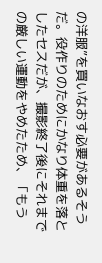の洋服”を買いなおす必要があるそうだ。役作りのためにかなり体重を落としたセスだが、撮影終了後にそれまでの厳しい運動をやめたため、「もう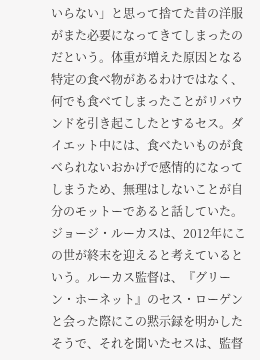いらない」と思って捨てた昔の洋服がまた必要になってきてしまったのだという。体重が増えた原因となる特定の食べ物があるわけではなく、何でも食べてしまったことがリバウンドを引き起こしたとするセス。ダイエット中には、食べたいものが食べられないおかげで感情的になってしまうため、無理はしないことが自分のモットーであると話していた。
ジョージ・ルーカスは、2012年にこの世が終末を迎えると考えているという。ルーカス監督は、『グリーン・ホーネット』のセス・ローゲンと会った際にこの黙示録を明かしたそうで、それを聞いたセスは、監督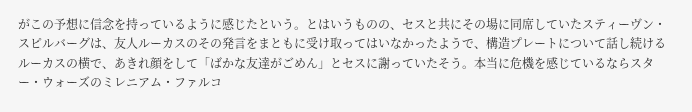がこの予想に信念を持っているように感じたという。とはいうものの、セスと共にその場に同席していたスティーヴン・スピルバーグは、友人ルーカスのその発言をまともに受け取ってはいなかったようで、構造プレートについて話し続けるルーカスの横で、あきれ顔をして「ばかな友達がごめん」とセスに謝っていたそう。本当に危機を感じているならスター・ウォーズのミレニアム・ファルコ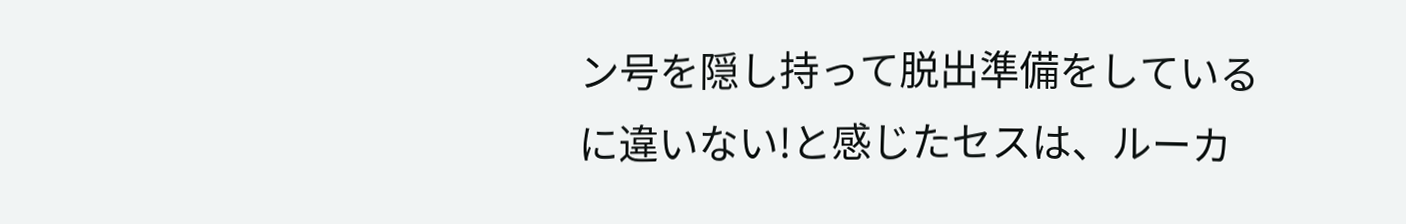ン号を隠し持って脱出準備をしているに違いない!と感じたセスは、ルーカ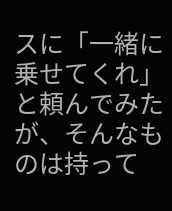スに「一緒に乗せてくれ」と頼んでみたが、そんなものは持って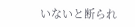いないと断られ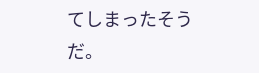てしまったそうだ。